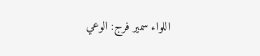اللواء سمير فرج: الوعي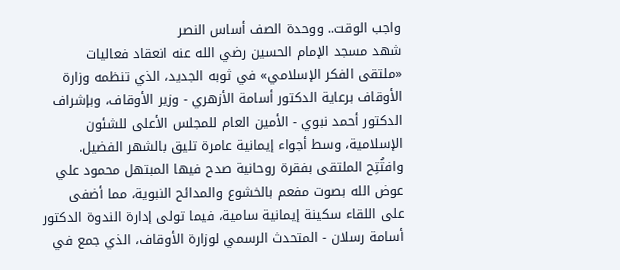واجب الوقت.. ووحدة الصف أساس النصر
شهد مسجد الإمام الحسين رضي الله عنه انعقاد فعاليات «ملتقى الفكر الإسلامي» في ثوبه الجديد، الذي تنظمه وزارة الأوقاف برعاية الدكتور أسامة الأزهري - وزير الأوقاف، وبإشراف الدكتور أحمد نبوي - الأمين العام للمجلس الأعلى للشئون الإسلامية، وسط أجواء إيمانية عامرة تليق بالشهر الفضيل.
وافتُتِح الملتقى بفقرة روحانية صدح فيها المبتهل محمود علي عوض الله بصوت مفعم بالخشوع والمدائح النبوية، مما أضفى على اللقاء سكينة إيمانية سامية، فيما تولى إدارة الندوة الدكتور أسامة رسلان - المتحدث الرسمي لوزارة الأوقاف، الذي جمع في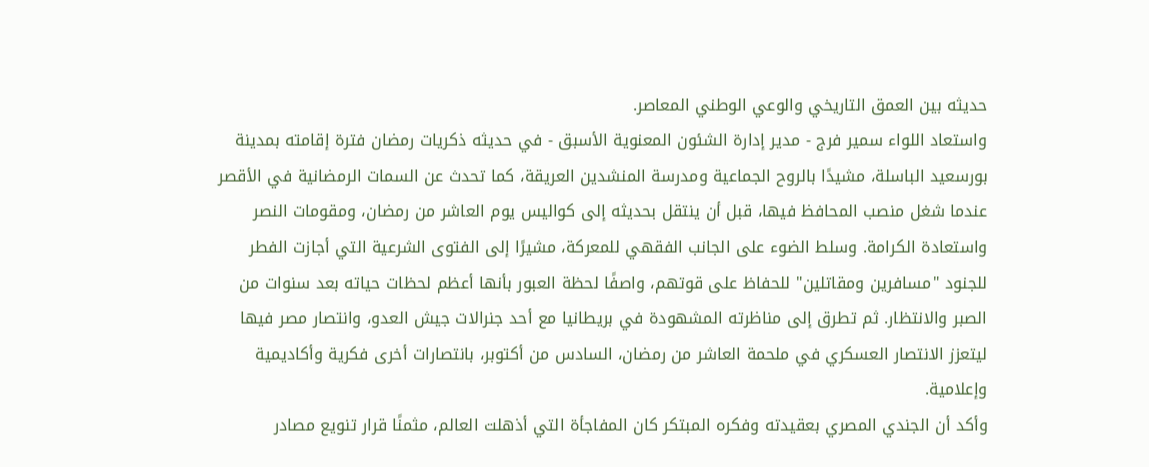حديثه بين العمق التاريخي والوعي الوطني المعاصر.
واستعاد اللواء سمير فرج - مدير إدارة الشئون المعنوية الأسبق - في حديثه ذكريات رمضان فترة إقامته بمدينة بورسعيد الباسلة، مشيدًا بالروح الجماعية ومدرسة المنشدين العريقة، كما تحدث عن السمات الرمضانية في الأقصر عندما شغل منصب المحافظ فيها، قبل أن ينتقل بحديثه إلى كواليس يوم العاشر من رمضان، ومقومات النصر واستعادة الكرامة. وسلط الضوء على الجانب الفقهي للمعركة، مشيرًا إلى الفتوى الشرعية التي أجازت الفطر للجنود "مسافرين ومقاتلين" للحفاظ على قوتهم، واصفًا لحظة العبور بأنها أعظم لحظات حياته بعد سنوات من الصبر والانتظار. ثم تطرق إلى مناظرته المشهودة في بريطانيا مع أحد جنرالات جيش العدو، وانتصار مصر فيها ليتعزز الانتصار العسكري في ملحمة العاشر من رمضان، السادس من أكتوبر، بانتصارات أخرى فكرية وأكاديمية وإعلامية.
وأكد أن الجندي المصري بعقيدته وفكره المبتكر كان المفاجأة التي أذهلت العالم، مثمنًا قرار تنويع مصادر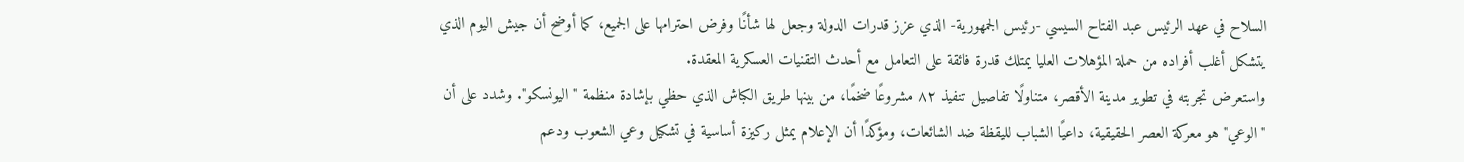السلاح في عهد الرئيس عبد الفتاح السيسي -رئيس الجمهورية- الذي عزز قدرات الدولة وجعل لها شأنًا وفرض احترامها على الجميع، كما أوضح أن جيش اليوم الذي يتشكل أغلب أفراده من حملة المؤهلات العليا يمتلك قدرة فائقة على التعامل مع أحدث التقنيات العسكرية المعقدة.
واستعرض تجربته في تطوير مدينة الأقصر، متناولًا تفاصيل تنفيذ ٨٢ مشروعًا ضخمًا، من بينها طريق الكباش الذي حظي بإشادة منظمة "اليونسكو". وشدد على أن "الوعي" هو معركة العصر الحقيقية، داعيًا الشباب لليقظة ضد الشائعات، ومؤكدًا أن الإعلام يمثل ركيزة أساسية في تشكيل وعي الشعوب ودعم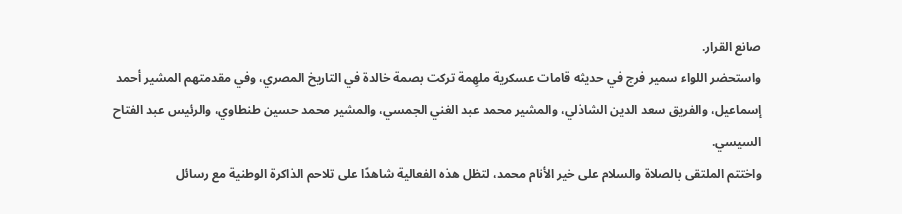صانع القرار.
واستحضر اللواء سمير فرج في حديثه قامات عسكرية ملهِمة تركت بصمة خالدة في التاريخ المصري، وفي مقدمتهم المشير أحمد إسماعيل، والفريق سعد الدين الشاذلي، والمشير محمد عبد الغني الجمسي، والمشير محمد حسين طنطاوي، والرئيس عبد الفتاح السيسي.
واختتم الملتقى بالصلاة والسلام على خير الأنام محمد، لتظل هذه الفعالية شاهدًا على تلاحم الذاكرة الوطنية مع رسائل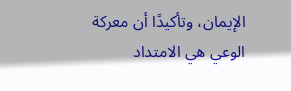الإيمان، وتأكيدًا أن معركة الوعي هي الامتداد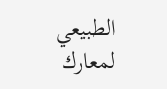الطبيعي لمعارك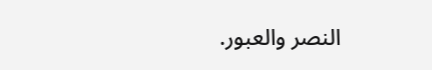النصر والعبور.